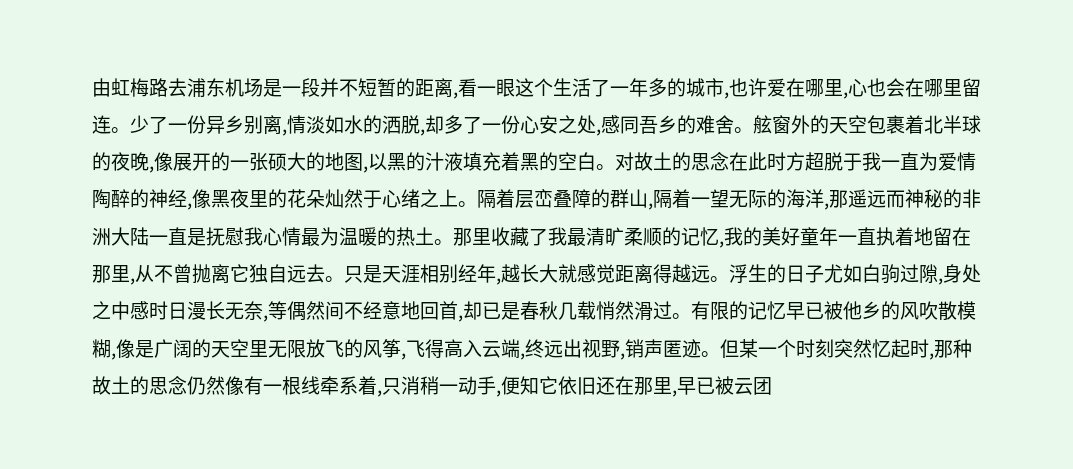由虹梅路去浦东机场是一段并不短暂的距离,看一眼这个生活了一年多的城市,也许爱在哪里,心也会在哪里留连。少了一份异乡别离,情淡如水的洒脱,却多了一份心安之处,感同吾乡的难舍。舷窗外的天空包裹着北半球的夜晚,像展开的一张硕大的地图,以黑的汁液填充着黑的空白。对故土的思念在此时方超脱于我一直为爱情陶醉的神经,像黑夜里的花朵灿然于心绪之上。隔着层峦叠障的群山,隔着一望无际的海洋,那遥远而神秘的非洲大陆一直是抚慰我心情最为温暖的热土。那里收藏了我最清旷柔顺的记忆,我的美好童年一直执着地留在那里,从不曾抛离它独自远去。只是天涯相别经年,越长大就感觉距离得越远。浮生的日子尤如白驹过隙,身处之中感时日漫长无奈,等偶然间不经意地回首,却已是春秋几载悄然滑过。有限的记忆早已被他乡的风吹散模糊,像是广阔的天空里无限放飞的风筝,飞得高入云端,终远出视野,销声匿迹。但某一个时刻突然忆起时,那种故土的思念仍然像有一根线牵系着,只消稍一动手,便知它依旧还在那里,早已被云团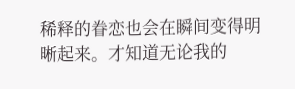稀释的眷恋也会在瞬间变得明晰起来。才知道无论我的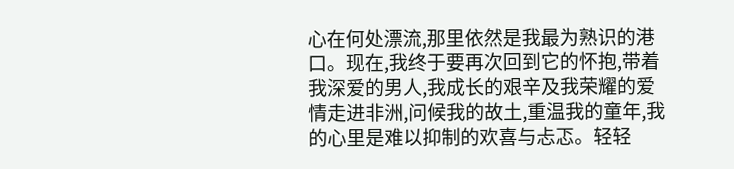心在何处漂流,那里依然是我最为熟识的港口。现在,我终于要再次回到它的怀抱,带着我深爱的男人,我成长的艰辛及我荣耀的爱情走进非洲,问候我的故土,重温我的童年,我的心里是难以抑制的欢喜与忐忑。轻轻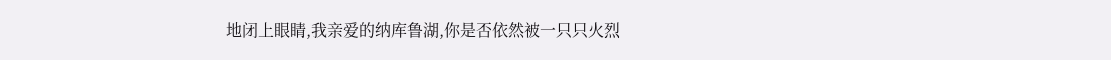地闭上眼睛,我亲爱的纳库鲁湖,你是否依然被一只只火烈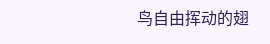鸟自由挥动的翅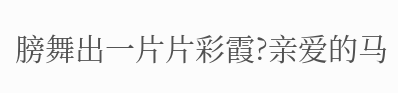膀舞出一片片彩霞?亲爱的马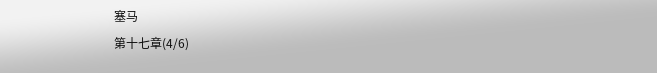塞马
第十七章(4/6)